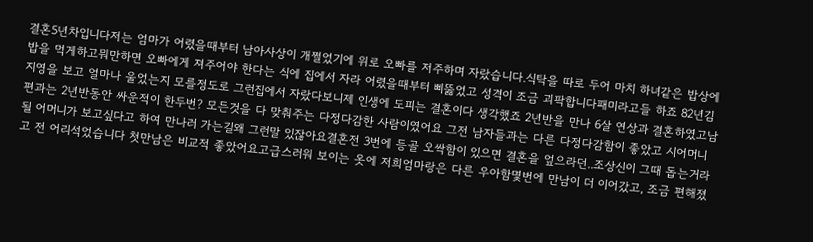결혼5년차입니다저는 엄마가 어렸을때부터 남아사상이 개쩔었기에 위로 오빠를 저주하며 자랐습니다.식탁을 따로 두어 마치 하녀같은 밥상에 밥을 먹게하고뭐만하면 오빠에게 져주어야 한다는 식에 집에서 자라 어렸을때부터 삐뚫었고 성격이 조금 괴팍합니다패미라고들 하죠 82년김지영을 보고 얼마나 울었는지 모를정도로 그런집에서 자랐다보니제 인생에 도피는 결혼이다 생각했죠 2년반을 만나 6살 연상과 결혼하였고남편과는 2년반동안 싸운적이 한두번? 모든것을 다 맞춰주는 다정다감한 사람이였어요 그전 남자들과는 다른 다정다감함이 좋았고 시어머니 될 어머니가 보고싶다고 하여 만나러 가는길왜 그런말 있잖아요결혼전 3번에 등골 오싹함이 있으면 결혼을 엎으라던..조상신이 그때 돕는거라고 전 어리석었습니다 첫만남은 비교적 좋았어요고급스러워 보이는 옷에 저희엄마랑은 다른 우아함몇번에 만남이 더 이어갔고, 조금 편해졌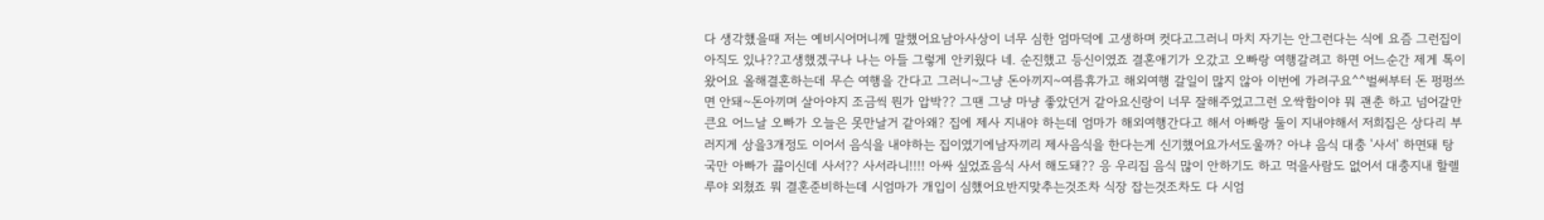다 생각했을때 저는 예비시어머니께 말했어요남아사상이 너무 심한 엄마덕에 고생하며 컷다고그러니 마치 자기는 안그런다는 식에 요즘 그런집이 아직도 있나??고생했겠구나 나는 아들 그렇게 안키웠다 네. 순진했고 등신이였죠 결혼애기가 오갔고 오빠랑 여행갈려고 하면 어느순간 제게 톡이 왔어요 올해결혼하는데 무슨 여행을 간다고 그러니~그냥 돈아끼지~여름휴가고 해외여행 갈일이 많지 않아 이번에 가려구요^^벌써부터 돈 펑펑쓰면 안돼~돈아끼며 살아야지 조금씩 뭔가 압박?? 그땐 그냥 마냥 좋았던거 같아요신랑이 너무 잘해주었고그런 오싹함이야 뭐 괜춘 하고 넘어갈만큰요 어느날 오빠가 오늘은 못만날거 같아왜? 집에 제사 지내야 하는데 엄마가 해외여행간다고 해서 아빠랑 둘이 지내야해서 저희집은 상다리 부러지게 상을3개정도 이어서 음식을 내야하는 집이였기에남자끼리 제사음식을 한다는게 신기했어요가서도울까? 아냐 음식 대충 '사서' 하면돼 탕국만 아빠가 끓이신데 사서?? 사서라니!!!! 아싸 싶었죠음식 사서 해도돼?? 응 우리집 음식 많이 안하기도 하고 먹을사람도 없어서 대충지내 할렐루야 외쳤죠 뭐 결혼준비하는데 시엄마가 개입이 심했어요반지맞추는것조차 식장 잡는것조차도 다 시엄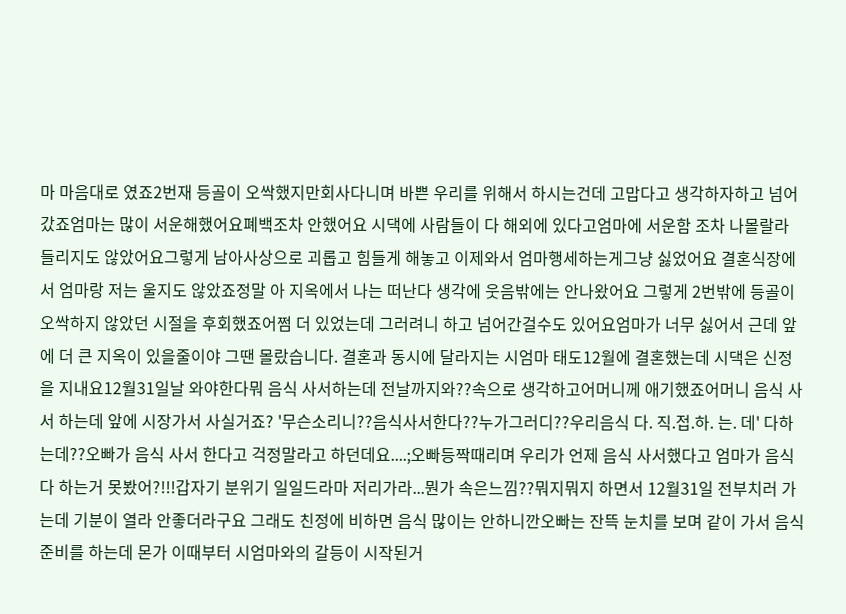마 마음대로 였죠2번재 등골이 오싹했지만회사다니며 바쁜 우리를 위해서 하시는건데 고맙다고 생각하자하고 넘어갔죠엄마는 많이 서운해했어요폐백조차 안했어요 시댁에 사람들이 다 해외에 있다고엄마에 서운함 조차 나몰랄라 들리지도 않았어요그렇게 남아사상으로 괴롭고 힘들게 해놓고 이제와서 엄마행세하는게그냥 싫었어요 결혼식장에서 엄마랑 저는 울지도 않았죠정말 아 지옥에서 나는 떠난다 생각에 웃음밖에는 안나왔어요 그렇게 2번밖에 등골이 오싹하지 않았던 시절을 후회했죠어쩜 더 있었는데 그러려니 하고 넘어간걸수도 있어요엄마가 너무 싫어서 근데 앞에 더 큰 지옥이 있을줄이야 그땐 몰랐습니다. 결혼과 동시에 달라지는 시엄마 태도12월에 결혼했는데 시댁은 신정을 지내요12월31일날 와야한다뭐 음식 사서하는데 전날까지와??속으로 생각하고어머니께 애기했죠어머니 음식 사서 하는데 앞에 시장가서 사실거죠? '무슨소리니??음식사서한다??누가그러디??우리음식 다. 직.접.하. 는. 데' 다하는데??오빠가 음식 사서 한다고 걱정말라고 하던데요....;오빠등짝때리며 우리가 언제 음식 사서했다고 엄마가 음식 다 하는거 못봤어?!!!갑자기 분위기 일일드라마 저리가라...뭔가 속은느낌??뭐지뭐지 하면서 12월31일 전부치러 가는데 기분이 열라 안좋더라구요 그래도 친정에 비하면 음식 많이는 안하니깐오빠는 잔뜩 눈치를 보며 같이 가서 음식준비를 하는데 몬가 이때부터 시엄마와의 갈등이 시작된거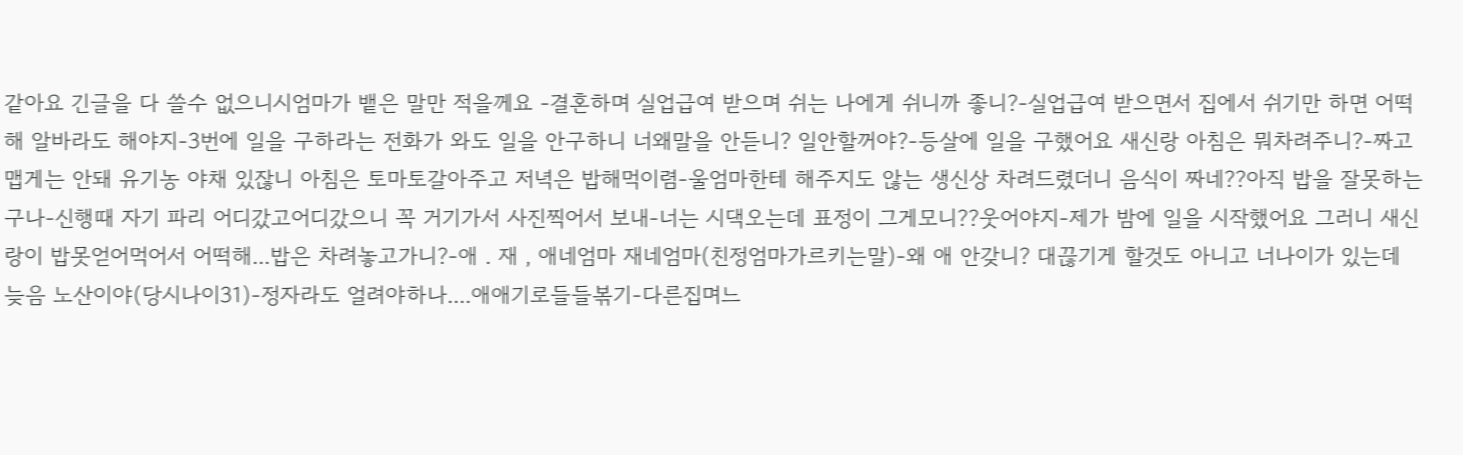같아요 긴글을 다 쓸수 없으니시엄마가 뱉은 말만 적을께요 -결혼하며 실업급여 받으며 쉬는 나에게 쉬니까 좋니?-실업급여 받으면서 집에서 쉬기만 하면 어떡해 알바라도 해야지-3번에 일을 구하라는 전화가 와도 일을 안구하니 너왜말을 안듣니? 일안할꺼야?-등살에 일을 구했어요 새신랑 아침은 뭐차려주니?-짜고 맵게는 안돼 유기농 야채 있잖니 아침은 토마토갈아주고 저녁은 밥해먹이렴-울엄마한테 해주지도 않는 생신상 차려드렸더니 음식이 짜네??아직 밥을 잘못하는구나-신행때 자기 파리 어디갔고어디갔으니 꼭 거기가서 사진찍어서 보내-너는 시댁오는데 표정이 그게모니??웃어야지-제가 밤에 일을 시작했어요 그러니 새신랑이 밥못얻어먹어서 어떡해...밥은 차려놓고가니?-애 . 재 , 애네엄마 재네엄마(친정엄마가르키는말)-왜 애 안갖니? 대끊기게 할것도 아니고 너나이가 있는데 늦음 노산이야(당시나이31)-정자라도 얼려야하나....애애기로들들볶기-다른집며느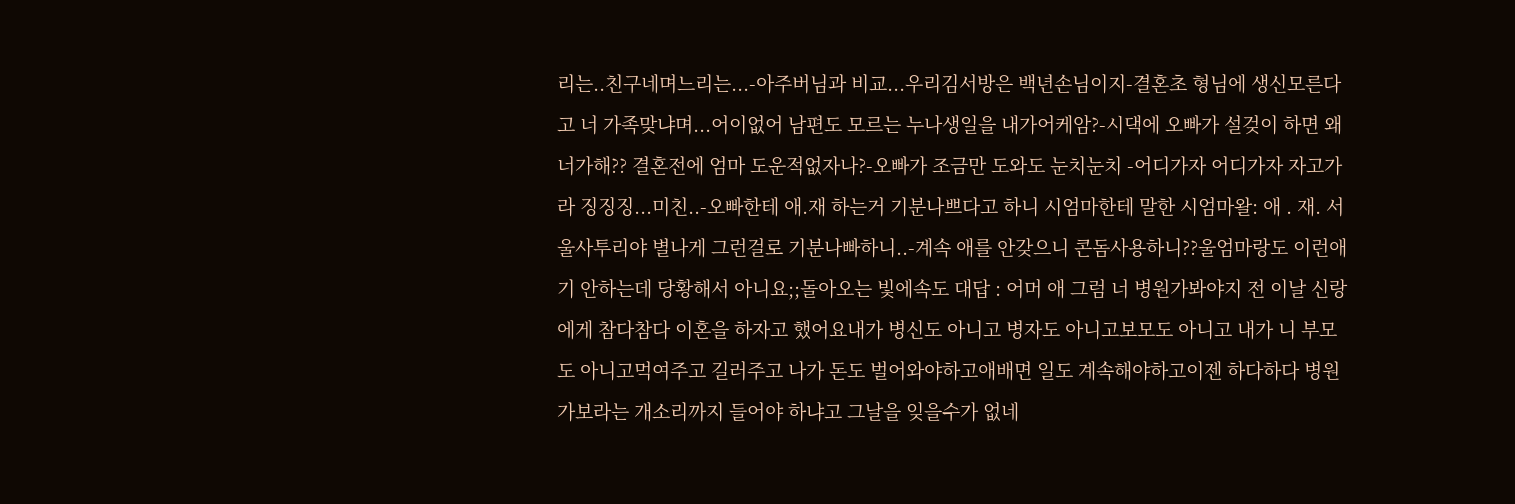리는..친구네며느리는...-아주버님과 비교...우리김서방은 백년손님이지-결혼초 형님에 생신모른다고 너 가족맞냐며...어이없어 남편도 모르는 누나생일을 내가어케암?-시댁에 오빠가 설겆이 하면 왜 너가해?? 결혼전에 엄마 도운적없자나?-오빠가 조금만 도와도 눈치눈치 -어디가자 어디가자 자고가라 징징징...미친..-오빠한테 애.재 하는거 기분나쁘다고 하니 시엄마한테 말한 시엄마왈: 애 . 재. 서울사투리야 별나게 그런걸로 기분나빠하니..-계속 애를 안갖으니 콘돔사용하니??울엄마랑도 이런애기 안하는데 당황해서 아니요;;돌아오는 빛에속도 대답 : 어머 애 그럼 너 병원가봐야지 전 이날 신랑에게 참다참다 이혼을 하자고 했어요내가 병신도 아니고 병자도 아니고보모도 아니고 내가 니 부모도 아니고먹여주고 길러주고 나가 돈도 벌어와야하고애배면 일도 계속해야하고이젠 하다하다 병원가보라는 개소리까지 들어야 하냐고 그날을 잊을수가 없네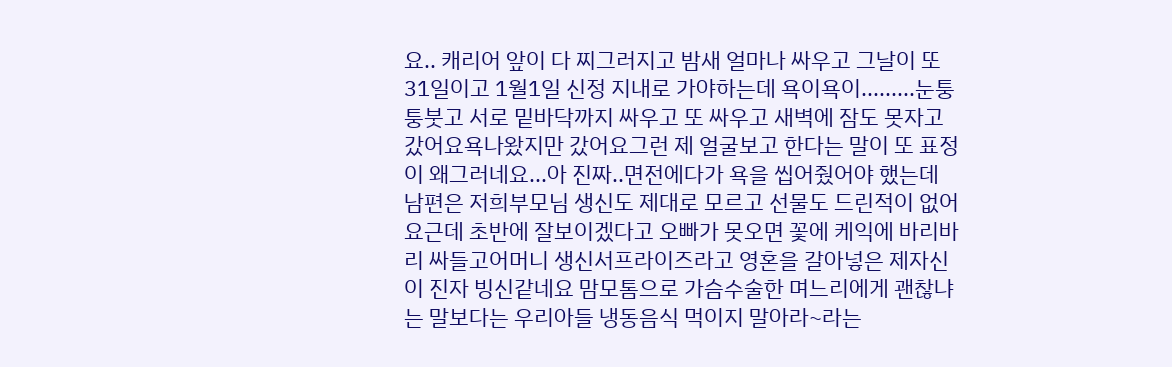요.. 캐리어 앞이 다 찌그러지고 밤새 얼마나 싸우고 그날이 또 31일이고 1월1일 신정 지내로 가야하는데 욕이욕이.........눈퉁퉁붓고 서로 밑바닥까지 싸우고 또 싸우고 새벽에 잠도 못자고 갔어요욕나왔지만 갔어요그런 제 얼굴보고 한다는 말이 또 표정이 왜그러네요...아 진짜..면전에다가 욕을 씹어줬어야 했는데
남편은 저희부모님 생신도 제대로 모르고 선물도 드린적이 없어요근데 초반에 잘보이겠다고 오빠가 못오면 꽃에 케익에 바리바리 싸들고어머니 생신서프라이즈라고 영혼을 갈아넣은 제자신이 진자 빙신같네요 맘모톰으로 가슴수술한 며느리에게 괜찮냐는 말보다는 우리아들 냉동음식 먹이지 말아라~라는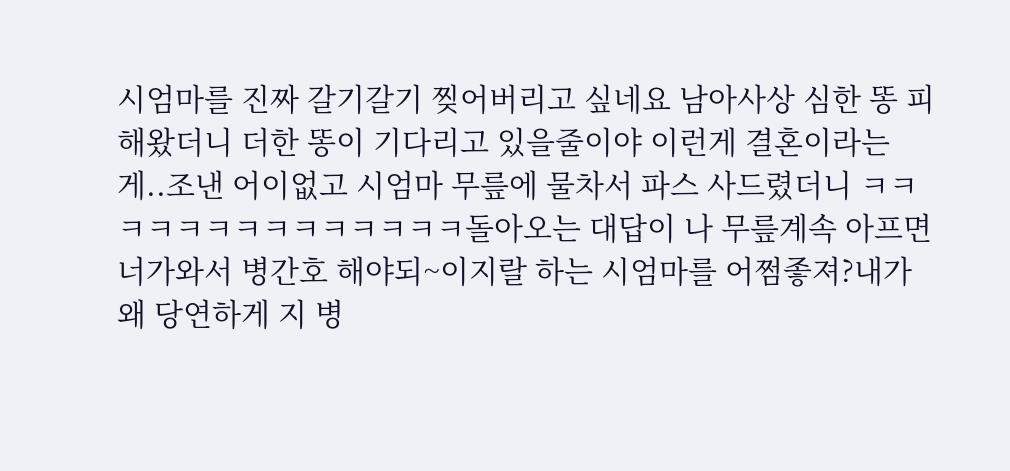시엄마를 진짜 갈기갈기 찢어버리고 싶네요 남아사상 심한 똥 피해왔더니 더한 똥이 기다리고 있을줄이야 이런게 결혼이라는게..조낸 어이없고 시엄마 무릎에 물차서 파스 사드렸더니 ㅋㅋㅋㅋㅋㅋㅋㅋㅋㅋㅋㅋㅋㅋ돌아오는 대답이 나 무릎계속 아프면 너가와서 병간호 해야되~이지랄 하는 시엄마를 어쩜좋져?내가 왜 당연하게 지 병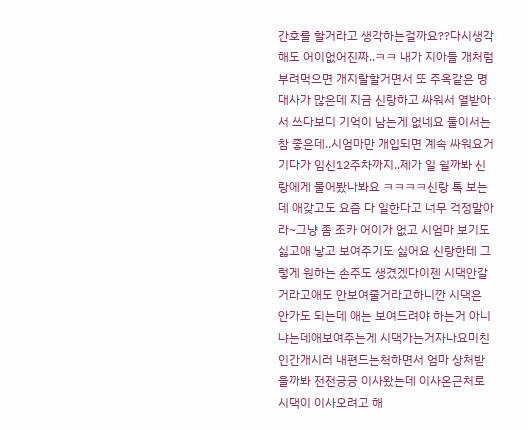간호를 할거라고 생각하는걸까요??다시생각해도 어이없어진짜..ㅋㅋ 내가 지아들 개처럼 부려먹으면 개지랄할거면서 또 주옥같은 명대사가 많은데 지금 신랑하고 싸워서 열받아서 쓰다보디 기억이 남는게 없네요 둘이서는 참 좋은데..시엄마만 개입되면 계속 싸워요거기다가 임신12주차까지..제가 일 쉴까봐 신랑에게 물어봤나봐요 ㅋㅋㅋㅋ신랑 톡 보는데 애갖고도 요즘 다 일한다고 너무 걱정말아라~그냥 좀 조카 어이가 없고 시엄마 보기도 싫고애 낳고 보여주기도 싫어요 신랑한테 그렇게 원하는 손주도 생겼겠다이젠 시댁안갈거라고애도 안보여줄거라고하니깐 시댁은 안가도 되는데 애는 보여드려야 하는거 아니냐는데애보여주는게 시댁가는거자나요미친인간개시러 내편드는척하면서 엄마 상처받을까봐 전전긍긍 이사왔는데 이사온근처로 시댁이 이사오려고 해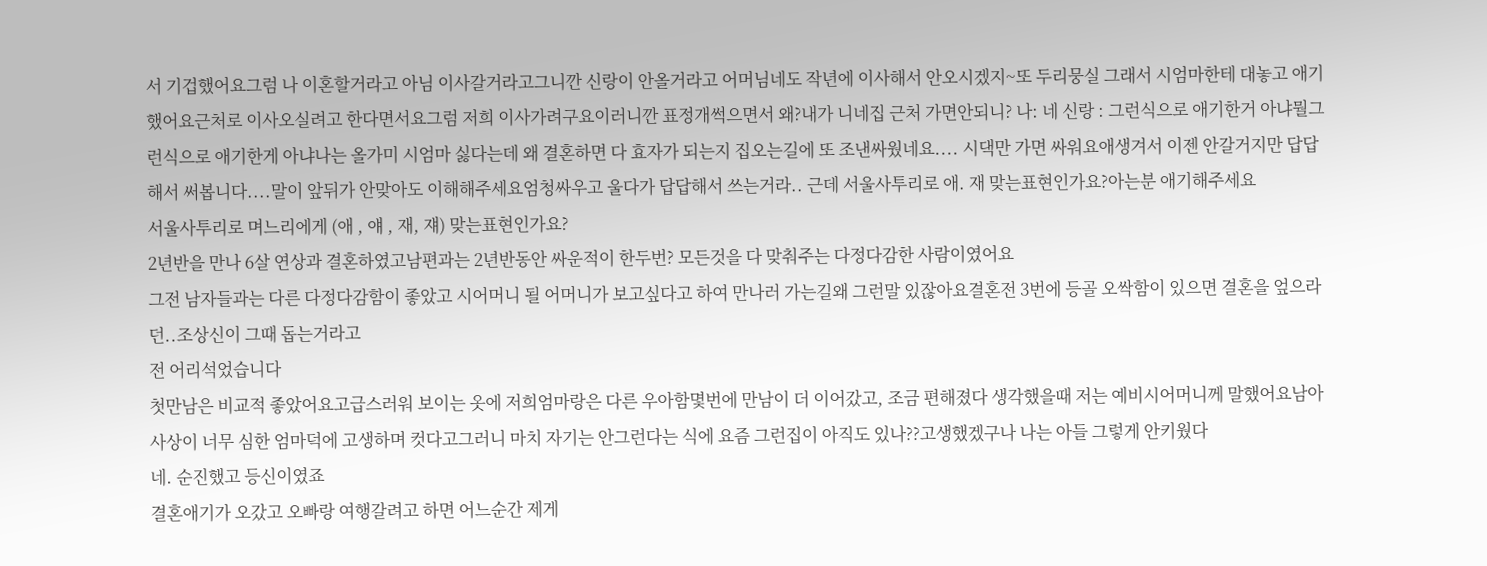서 기겁했어요그럼 나 이혼할거라고 아님 이사갈거라고그니깐 신랑이 안올거라고 어머님네도 작년에 이사해서 안오시겠지~또 두리뭉실 그래서 시엄마한테 대놓고 애기했어요근처로 이사오실려고 한다면서요그럼 저희 이사가려구요이러니깐 표정개썩으면서 왜?내가 니네집 근처 가면안되니? 나: 네 신랑 : 그런식으로 애기한거 아냐뭘그런식으로 애기한게 아냐나는 올가미 시엄마 싫다는데 왜 결혼하면 다 효자가 되는지 집오는길에 또 조낸싸웠네요.... 시댁만 가면 싸워요애생겨서 이젠 안갈거지만 답답해서 써봅니다....말이 앞뒤가 안맞아도 이해해주세요엄청싸우고 울다가 답답해서 쓰는거라.. 근데 서울사투리로 애. 재 맞는표현인가요?아는분 애기해주세요
서울사투리로 며느리에게 (애 , 얘 , 재, 쟤) 맞는표현인가요?
2년반을 만나 6살 연상과 결혼하였고남편과는 2년반동안 싸운적이 한두번? 모든것을 다 맞춰주는 다정다감한 사람이였어요
그전 남자들과는 다른 다정다감함이 좋았고 시어머니 될 어머니가 보고싶다고 하여 만나러 가는길왜 그런말 있잖아요결혼전 3번에 등골 오싹함이 있으면 결혼을 엎으라던..조상신이 그때 돕는거라고
전 어리석었습니다
첫만남은 비교적 좋았어요고급스러워 보이는 옷에 저희엄마랑은 다른 우아함몇번에 만남이 더 이어갔고, 조금 편해졌다 생각했을때 저는 예비시어머니께 말했어요남아사상이 너무 심한 엄마덕에 고생하며 컷다고그러니 마치 자기는 안그런다는 식에 요즘 그런집이 아직도 있나??고생했겠구나 나는 아들 그렇게 안키웠다
네. 순진했고 등신이였죠
결혼애기가 오갔고 오빠랑 여행갈려고 하면 어느순간 제게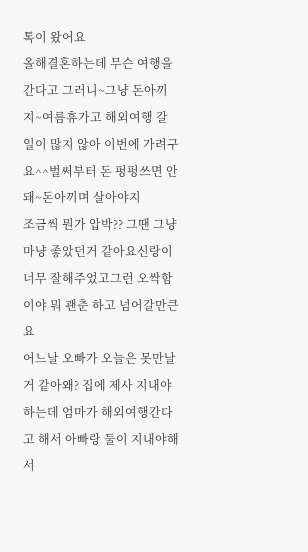톡이 왔어요
올해결혼하는데 무슨 여행을 간다고 그러니~그냥 돈아끼지~여름휴가고 해외여행 갈일이 많지 않아 이번에 가려구요^^벌써부터 돈 펑펑쓰면 안돼~돈아끼며 살아야지
조금씩 뭔가 압박?? 그땐 그냥 마냥 좋았던거 같아요신랑이 너무 잘해주었고그런 오싹함이야 뭐 괜춘 하고 넘어갈만큰요
어느날 오빠가 오늘은 못만날거 같아왜? 집에 제사 지내야 하는데 엄마가 해외여행간다고 해서 아빠랑 둘이 지내야해서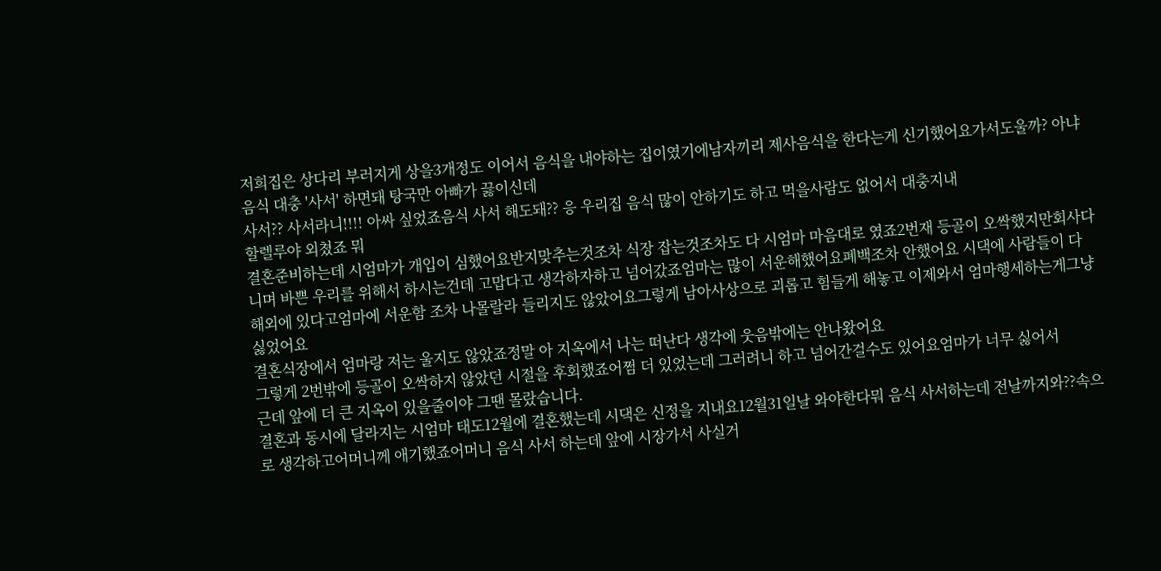저희집은 상다리 부러지게 상을3개정도 이어서 음식을 내야하는 집이였기에남자끼리 제사음식을 한다는게 신기했어요가서도울까? 아냐 음식 대충 '사서' 하면돼 탕국만 아빠가 끓이신데
사서?? 사서라니!!!! 아싸 싶었죠음식 사서 해도돼?? 응 우리집 음식 많이 안하기도 하고 먹을사람도 없어서 대충지내
할렐루야 외쳤죠 뭐
결혼준비하는데 시엄마가 개입이 심했어요반지맞추는것조차 식장 잡는것조차도 다 시엄마 마음대로 였죠2번재 등골이 오싹했지만회사다니며 바쁜 우리를 위해서 하시는건데 고맙다고 생각하자하고 넘어갔죠엄마는 많이 서운해했어요폐백조차 안했어요 시댁에 사람들이 다 해외에 있다고엄마에 서운함 조차 나몰랄라 들리지도 않았어요그렇게 남아사상으로 괴롭고 힘들게 해놓고 이제와서 엄마행세하는게그냥 싫었어요
결혼식장에서 엄마랑 저는 울지도 않았죠정말 아 지옥에서 나는 떠난다 생각에 웃음밖에는 안나왔어요
그렇게 2번밖에 등골이 오싹하지 않았던 시절을 후회했죠어쩜 더 있었는데 그러려니 하고 넘어간걸수도 있어요엄마가 너무 싫어서
근데 앞에 더 큰 지옥이 있을줄이야 그땐 몰랐습니다.
결혼과 동시에 달라지는 시엄마 태도12월에 결혼했는데 시댁은 신정을 지내요12월31일날 와야한다뭐 음식 사서하는데 전날까지와??속으로 생각하고어머니께 애기했죠어머니 음식 사서 하는데 앞에 시장가서 사실거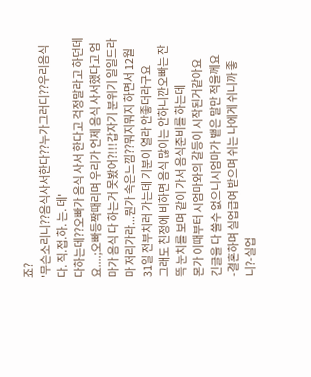죠?
'무슨소리니??음식사서한다??누가그러디??우리음식 다. 직.접.하. 는. 데'
다하는데??오빠가 음식 사서 한다고 걱정말라고 하던데요....;오빠등짝때리며 우리가 언제 음식 사서했다고 엄마가 음식 다 하는거 못봤어?!!!갑자기 분위기 일일드라마 저리가라...뭔가 속은느낌??뭐지뭐지 하면서 12월31일 전부치러 가는데 기분이 열라 안좋더라구요
그래도 친정에 비하면 음식 많이는 안하니깐오빠는 잔뜩 눈치를 보며 같이 가서 음식준비를 하는데
몬가 이때부터 시엄마와의 갈등이 시작된거같아요
긴글을 다 쓸수 없으니시엄마가 뱉은 말만 적을께요
-결혼하며 실업급여 받으며 쉬는 나에게 쉬니까 좋니?-실업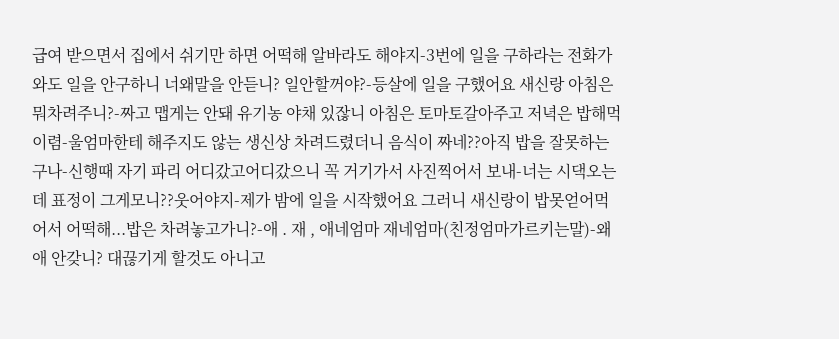급여 받으면서 집에서 쉬기만 하면 어떡해 알바라도 해야지-3번에 일을 구하라는 전화가 와도 일을 안구하니 너왜말을 안듣니? 일안할꺼야?-등살에 일을 구했어요 새신랑 아침은 뭐차려주니?-짜고 맵게는 안돼 유기농 야채 있잖니 아침은 토마토갈아주고 저녁은 밥해먹이렴-울엄마한테 해주지도 않는 생신상 차려드렸더니 음식이 짜네??아직 밥을 잘못하는구나-신행때 자기 파리 어디갔고어디갔으니 꼭 거기가서 사진찍어서 보내-너는 시댁오는데 표정이 그게모니??웃어야지-제가 밤에 일을 시작했어요 그러니 새신랑이 밥못얻어먹어서 어떡해...밥은 차려놓고가니?-애 . 재 , 애네엄마 재네엄마(친정엄마가르키는말)-왜 애 안갖니? 대끊기게 할것도 아니고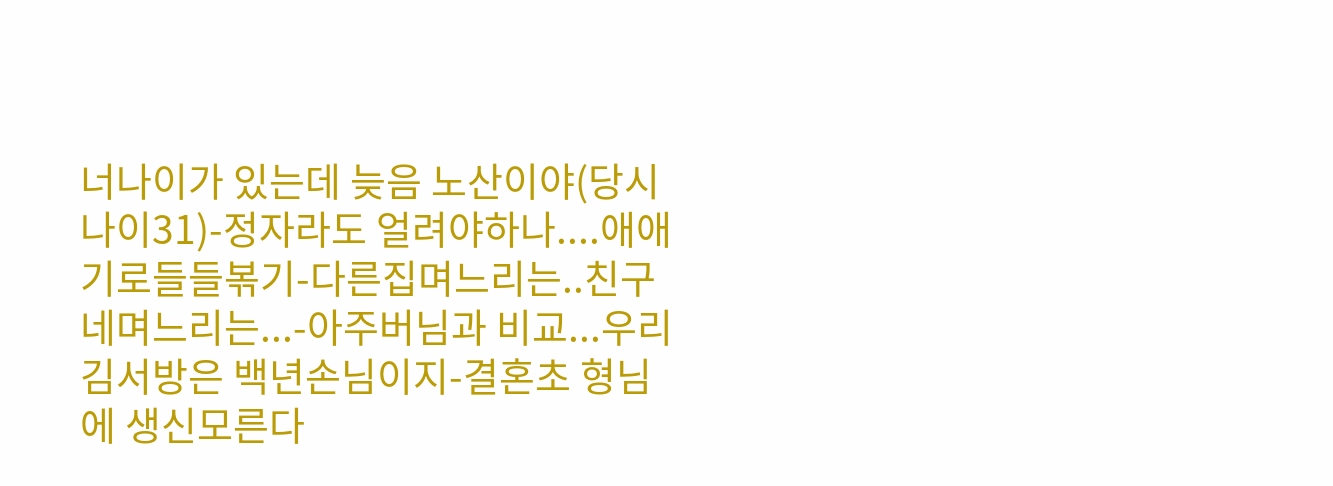너나이가 있는데 늦음 노산이야(당시나이31)-정자라도 얼려야하나....애애기로들들볶기-다른집며느리는..친구네며느리는...-아주버님과 비교...우리김서방은 백년손님이지-결혼초 형님에 생신모른다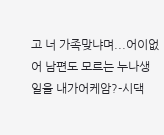고 너 가족맞냐며...어이없어 남편도 모르는 누나생일을 내가어케암?-시댁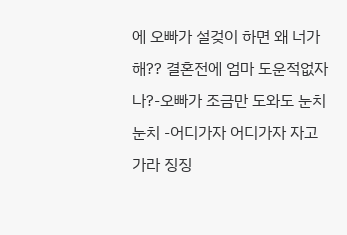에 오빠가 설겆이 하면 왜 너가해?? 결혼전에 엄마 도운적없자나?-오빠가 조금만 도와도 눈치눈치 -어디가자 어디가자 자고가라 징징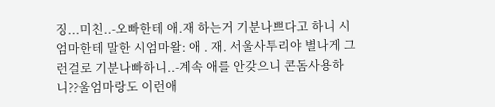징...미친..-오빠한테 애.재 하는거 기분나쁘다고 하니 시엄마한테 말한 시엄마왈: 애 . 재. 서울사투리야 별나게 그런걸로 기분나빠하니..-계속 애를 안갖으니 콘돔사용하니??울엄마랑도 이런애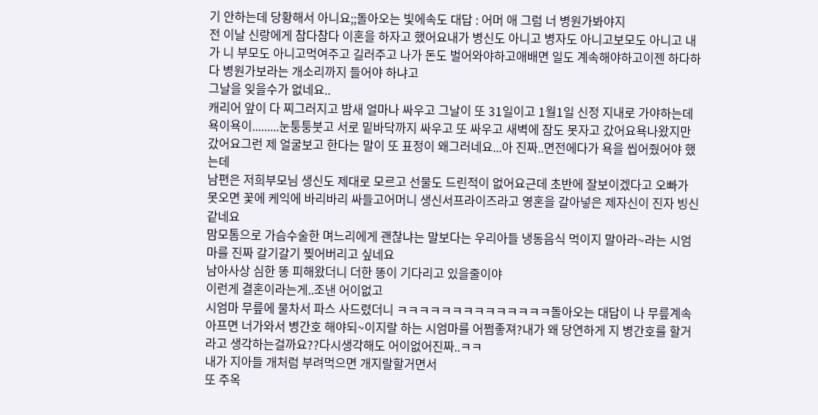기 안하는데 당황해서 아니요;;돌아오는 빛에속도 대답 : 어머 애 그럼 너 병원가봐야지
전 이날 신랑에게 참다참다 이혼을 하자고 했어요내가 병신도 아니고 병자도 아니고보모도 아니고 내가 니 부모도 아니고먹여주고 길러주고 나가 돈도 벌어와야하고애배면 일도 계속해야하고이젠 하다하다 병원가보라는 개소리까지 들어야 하냐고
그날을 잊을수가 없네요..
캐리어 앞이 다 찌그러지고 밤새 얼마나 싸우고 그날이 또 31일이고 1월1일 신정 지내로 가야하는데 욕이욕이.........눈퉁퉁붓고 서로 밑바닥까지 싸우고 또 싸우고 새벽에 잠도 못자고 갔어요욕나왔지만 갔어요그런 제 얼굴보고 한다는 말이 또 표정이 왜그러네요...아 진짜..면전에다가 욕을 씹어줬어야 했는데
남편은 저희부모님 생신도 제대로 모르고 선물도 드린적이 없어요근데 초반에 잘보이겠다고 오빠가 못오면 꽃에 케익에 바리바리 싸들고어머니 생신서프라이즈라고 영혼을 갈아넣은 제자신이 진자 빙신같네요
맘모톰으로 가슴수술한 며느리에게 괜찮냐는 말보다는 우리아들 냉동음식 먹이지 말아라~라는 시엄마를 진짜 갈기갈기 찢어버리고 싶네요
남아사상 심한 똥 피해왔더니 더한 똥이 기다리고 있을줄이야
이런게 결혼이라는게..조낸 어이없고
시엄마 무릎에 물차서 파스 사드렸더니 ㅋㅋㅋㅋㅋㅋㅋㅋㅋㅋㅋㅋㅋㅋ돌아오는 대답이 나 무릎계속 아프면 너가와서 병간호 해야되~이지랄 하는 시엄마를 어쩜좋져?내가 왜 당연하게 지 병간호를 할거라고 생각하는걸까요??다시생각해도 어이없어진짜..ㅋㅋ
내가 지아들 개처럼 부려먹으면 개지랄할거면서
또 주옥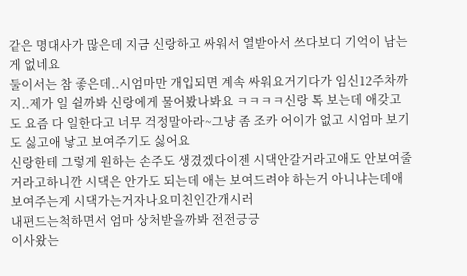같은 명대사가 많은데 지금 신랑하고 싸워서 열받아서 쓰다보디 기억이 남는게 없네요
둘이서는 참 좋은데..시엄마만 개입되면 계속 싸워요거기다가 임신12주차까지..제가 일 쉴까봐 신랑에게 물어봤나봐요 ㅋㅋㅋㅋ신랑 톡 보는데 애갖고도 요즘 다 일한다고 너무 걱정말아라~그냥 좀 조카 어이가 없고 시엄마 보기도 싫고애 낳고 보여주기도 싫어요
신랑한테 그렇게 원하는 손주도 생겼겠다이젠 시댁안갈거라고애도 안보여줄거라고하니깐 시댁은 안가도 되는데 애는 보여드려야 하는거 아니냐는데애보여주는게 시댁가는거자나요미친인간개시러
내편드는척하면서 엄마 상처받을까봐 전전긍긍
이사왔는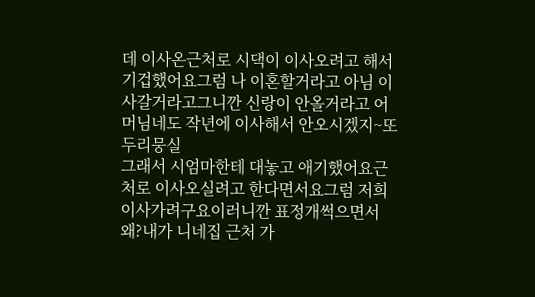데 이사온근처로 시댁이 이사오려고 해서 기겁했어요그럼 나 이혼할거라고 아님 이사갈거라고그니깐 신랑이 안올거라고 어머님네도 작년에 이사해서 안오시겠지~또 두리뭉실
그래서 시엄마한테 대놓고 애기했어요근처로 이사오실려고 한다면서요그럼 저희 이사가려구요이러니깐 표정개썩으면서 왜?내가 니네집 근처 가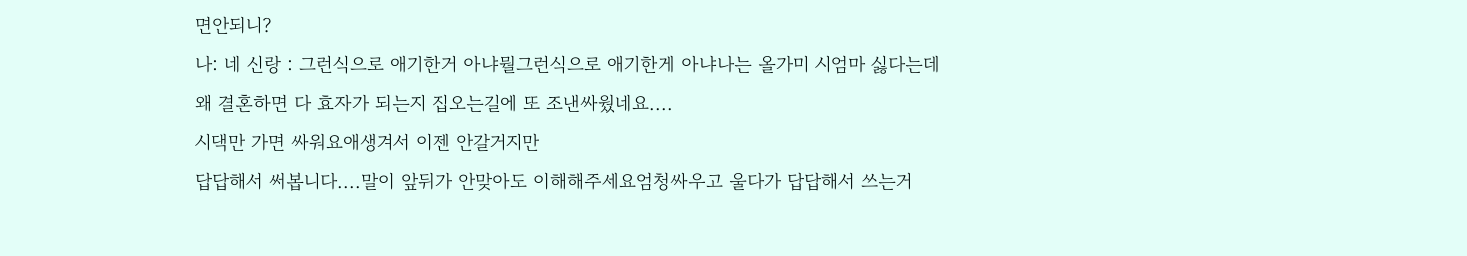면안되니?
나: 네 신랑 : 그런식으로 애기한거 아냐뭘그런식으로 애기한게 아냐나는 올가미 시엄마 싫다는데
왜 결혼하면 다 효자가 되는지 집오는길에 또 조낸싸웠네요....
시댁만 가면 싸워요애생겨서 이젠 안갈거지만
답답해서 써봅니다....말이 앞뒤가 안맞아도 이해해주세요엄청싸우고 울다가 답답해서 쓰는거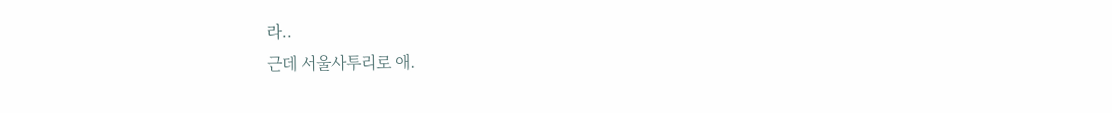라..
근데 서울사투리로 애.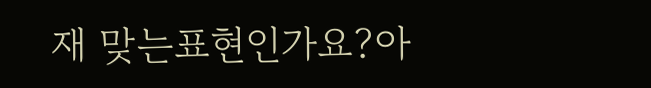재 맞는표현인가요?아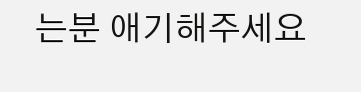는분 애기해주세요